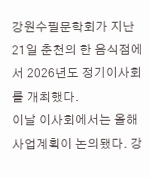강원수필문학회가 지난 21일 춘천의 한 음식점에서 2026년도 정기이사회를 개최했다.
이날 이사회에서는 올해 사업계획이 논의됐다. 강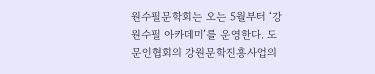원수필문학회는 오는 5월부터 ‘강원수필 아카데미’를 운영한다. 도문인협회의 강원문학진흥사업의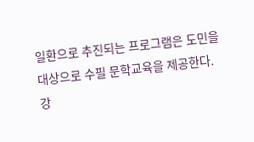일환으로 추진되는 프로그램은 도민을 대상으로 수필 문학교육을 제공한다. 강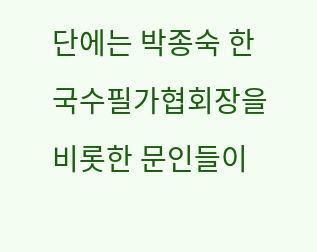단에는 박종숙 한국수필가협회장을 비롯한 문인들이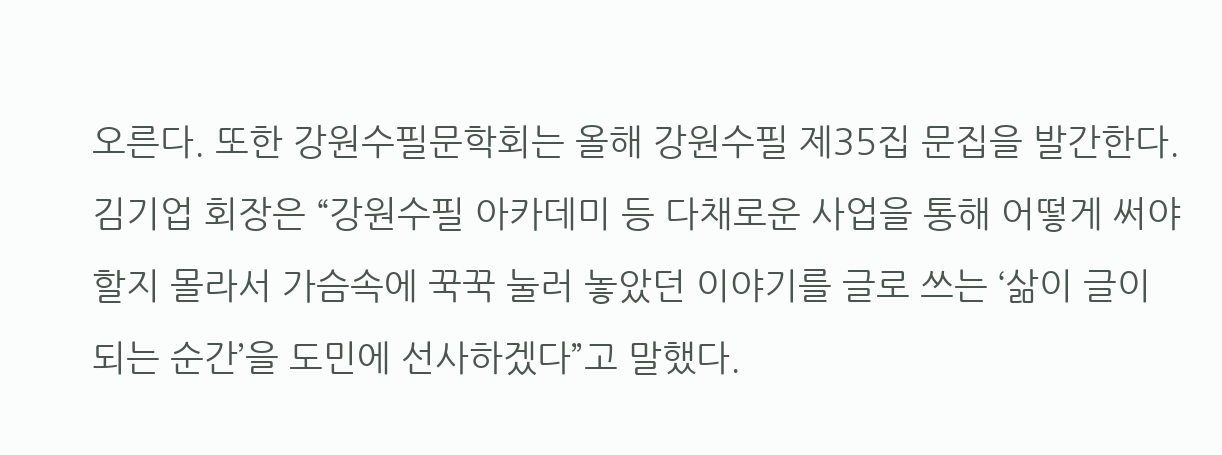오른다. 또한 강원수필문학회는 올해 강원수필 제35집 문집을 발간한다.
김기업 회장은 “강원수필 아카데미 등 다채로운 사업을 통해 어떻게 써야 할지 몰라서 가슴속에 꾹꾹 눌러 놓았던 이야기를 글로 쓰는 ‘삶이 글이 되는 순간’을 도민에 선사하겠다”고 말했다.